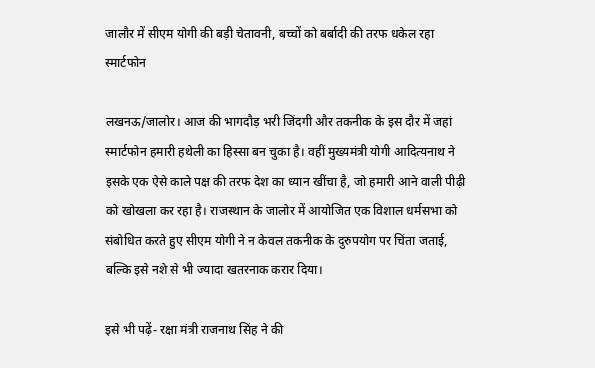जालौर में सीएम योगी की बड़ी चेतावनी, बच्चों को बर्बादी की तरफ धकेल रहा स्मार्टफोन

लखनऊ/जालोर। आज की भागदौड़ भरी जिंदगी और तकनीक के इस दौर में जहां स्मार्टफोन हमारी हथेली का हिस्सा बन चुका है। वहीं मुख्यमंत्री योगी आदित्यनाथ ने इसके एक ऐसे काले पक्ष की तरफ देश का ध्यान खींचा है, जो हमारी आने वाली पीढ़ी को खोखला कर रहा है। राजस्थान के जालोर में आयोजित एक विशाल धर्मसभा को संबोधित करते हुए सीएम योगी ने न केवल तकनीक के दुरुपयोग पर चिंता जताई, बल्कि इसे नशे से भी ज्यादा खतरनाक करार दिया।

इसे भी पढ़ें- रक्षा मंत्री राजनाथ सिंह ने की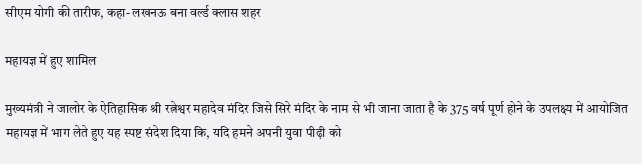सीएम योगी की तारीफ, कहा- लखनऊ बना वर्ल्ड क्लास शहर

महायज्ञ में हुए शामिल

मुख्यमंत्री ने जालोर के ऐतिहासिक श्री रत्नेश्वर महादेव मंदिर जिसे सिरे मंदिर के नाम से भी जाना जाता है के 375 वर्ष पूर्ण होने के उपलक्ष्य में आयोजित महायज्ञ में भाग लेते हुए यह स्पष्ट संदेश दिया कि, यदि हमने अपनी युवा पीढ़ी को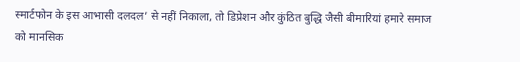स्मार्टफोन के इस आभासी दलदल’ से नहीं निकाला, तो डिप्रेशन और कुंठित बुद्धि जैसी बीमारियां हमारे समाज को मानसिक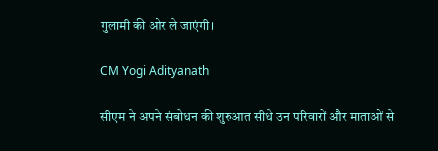गुलामी की ओर ले जाएंगी।

CM Yogi Adityanath

सीएम ने अपने संबोधन की शुरुआत सीधे उन परिवारों और माताओं से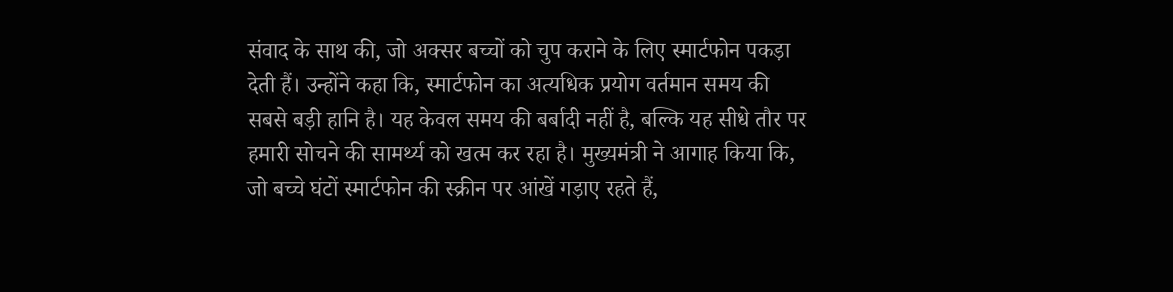संवाद के साथ की, जो अक्सर बच्चों को चुप कराने के लिए स्मार्टफोन पकड़ा देती हैं। उन्होंने कहा कि, स्मार्टफोन का अत्यधिक प्रयोग वर्तमान समय की सबसे बड़ी हानि है। यह केवल समय की बर्बादी नहीं है, बल्कि यह सीधे तौर पर हमारी सोचने की सामर्थ्य को खत्म कर रहा है। मुख्यमंत्री ने आगाह किया कि, जो बच्चे घंटों स्मार्टफोन की स्क्रीन पर आंखें गड़ाए रहते हैं,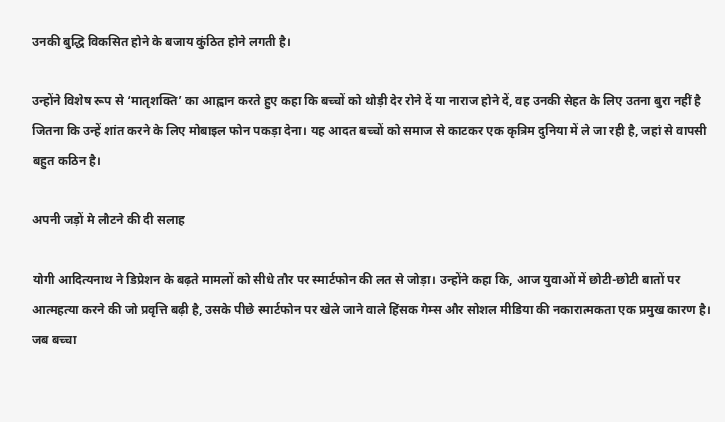उनकी बुद्धि विकसित होने के बजाय कुंठित होने लगती है।

उन्होंने विशेष रूप से ‘मातृशक्ति’ का आह्वान करते हुए कहा कि बच्चों को थोड़ी देर रोने दें या नाराज होने दें, वह उनकी सेहत के लिए उतना बुरा नहीं है जितना कि उन्हें शांत करने के लिए मोबाइल फोन पकड़ा देना। यह आदत बच्चों को समाज से काटकर एक कृत्रिम दुनिया में ले जा रही है, जहां से वापसी बहुत कठिन है।

अपनी जड़ों मे लौटने की दी सलाह

योगी आदित्यनाथ ने डिप्रेशन के बढ़ते मामलों को सीधे तौर पर स्मार्टफोन की लत से जोड़ा। उन्होंने कहा कि, आज युवाओं में छोटी-छोटी बातों पर आत्महत्या करने की जो प्रवृत्ति बढ़ी है, उसके पीछे स्मार्टफोन पर खेले जाने वाले हिंसक गेम्स और सोशल मीडिया की नकारात्मकता एक प्रमुख कारण है। जब बच्चा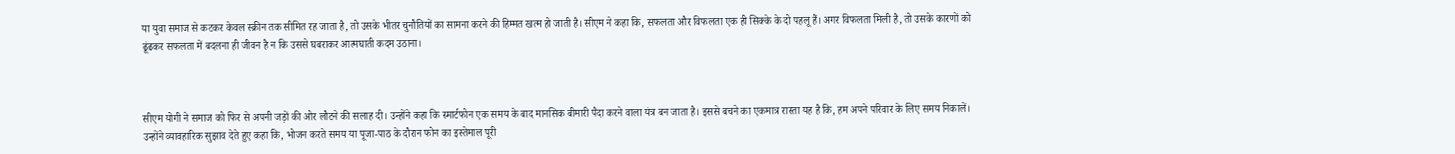या युवा समाज से कटकर केवल स्क्रीन तक सीमित रह जाता है, तो उसके भीतर चुनौतियों का सामना करने की हिम्मत खत्म हो जाती है। सीएम ने कहा कि, सफलता और विफलता एक ही सिक्के के दो पहलू हैं। अगर विफलता मिली है, तो उसके कारणों को ढूंढकर सफलता में बदलना ही जीवन है न कि उससे घबराकर आत्मघाती कदम उठाना।



सीएम योगी ने समाज को फिर से अपनी जड़ों की ओर लौटने की सलाह दी। उन्होंने कहा कि स्मार्टफोन एक समय के बाद मानसिक बीमारी पैदा करने वाला यंत्र बन जाता है। इससे बचने का एकमात्र रास्ता यह है कि, हम अपने परिवार के लिए समय निकालें। उन्होंने व्यावहारिक सुझाव देते हुए कहा कि, भोजन करते समय या पूजा-पाठ के दौरान फोन का इस्तेमाल पूरी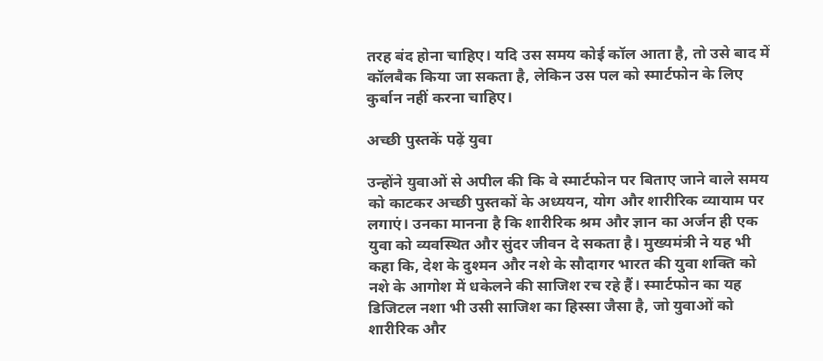तरह बंद होना चाहिए। यदि उस समय कोई कॉल आता है, तो उसे बाद में कॉलबैक किया जा सकता है, लेकिन उस पल को स्मार्टफोन के लिए कुर्बान नहीं करना चाहिए।

अच्छी पुस्तकें पढ़ें युवा

उन्होंने युवाओं से अपील की कि वे स्मार्टफोन पर बिताए जाने वाले समय को काटकर अच्छी पुस्तकों के अध्ययन, योग और शारीरिक व्यायाम पर लगाएं। उनका मानना है कि शारीरिक श्रम और ज्ञान का अर्जन ही एक युवा को व्यवस्थित और सुंदर जीवन दे सकता है। मुख्यमंत्री ने यह भी कहा कि, देश के दुश्मन और नशे के सौदागर भारत की युवा शक्ति को नशे के आगोश में धकेलने की साजिश रच रहे हैं। स्मार्टफोन का यह डिजिटल नशा भी उसी साजिश का हिस्सा जैसा है, जो युवाओं को शारीरिक और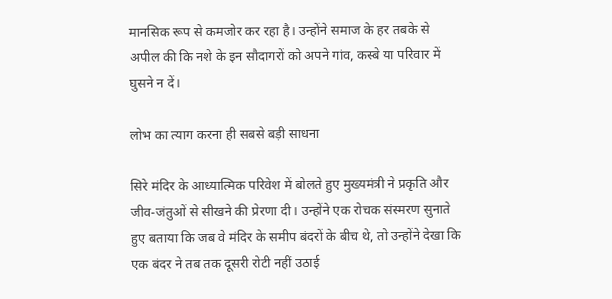मानसिक रूप से कमजोर कर रहा है। उन्होंने समाज के हर तबके से अपील की कि नशे के इन सौदागरों को अपने गांव, कस्बे या परिवार में घुसने न दें।

लोभ का त्याग करना ही सबसे बड़ी साधना

सिरे मंदिर के आध्यात्मिक परिवेश में बोलते हुए मुख्यमंत्री ने प्रकृति और जीव-जंतुओं से सीखने की प्रेरणा दी। उन्होंने एक रोचक संस्मरण सुनाते हुए बताया कि जब वे मंदिर के समीप बंदरों के बीच थे, तो उन्होंने देखा कि एक बंदर ने तब तक दूसरी रोटी नहीं उठाई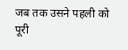जब तक उसने पहली को पूरी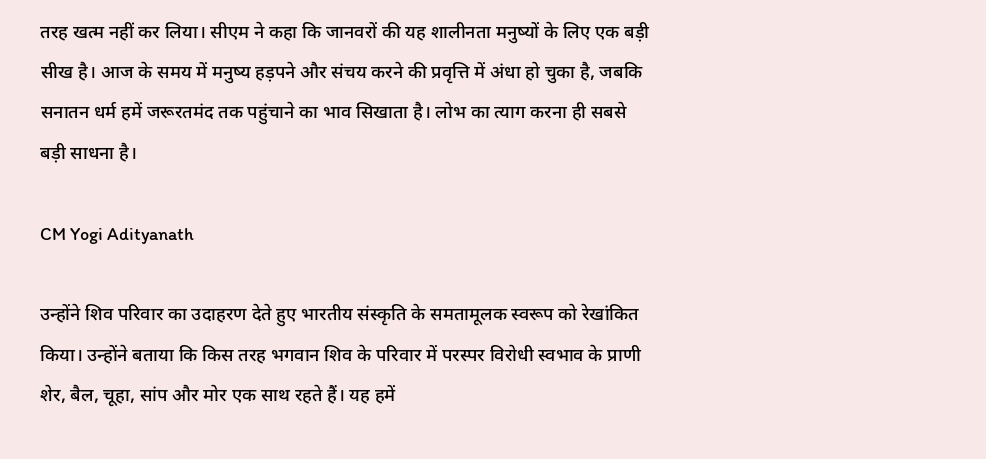तरह खत्म नहीं कर लिया। सीएम ने कहा कि जानवरों की यह शालीनता मनुष्यों के लिए एक बड़ी सीख है। आज के समय में मनुष्य हड़पने और संचय करने की प्रवृत्ति में अंधा हो चुका है, जबकि सनातन धर्म हमें जरूरतमंद तक पहुंचाने का भाव सिखाता है। लोभ का त्याग करना ही सबसे बड़ी साधना है।

CM Yogi Adityanath

उन्होंने शिव परिवार का उदाहरण देते हुए भारतीय संस्कृति के समतामूलक स्वरूप को रेखांकित किया। उन्होंने बताया कि किस तरह भगवान शिव के परिवार में परस्पर विरोधी स्वभाव के प्राणी शेर, बैल, चूहा, सांप और मोर एक साथ रहते हैं। यह हमें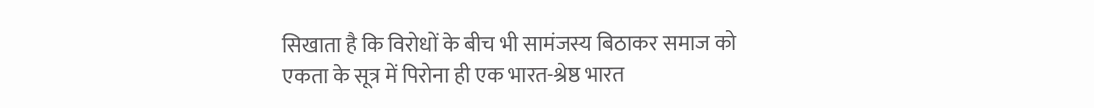सिखाता है कि विरोधों के बीच भी सामंजस्य बिठाकर समाज को एकता के सूत्र में पिरोना ही एक भारत-श्रेष्ठ भारत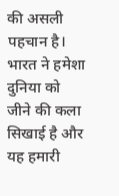की असली पहचान है। भारत ने हमेशा दुनिया को जीने की कला सिखाई है और यह हमारी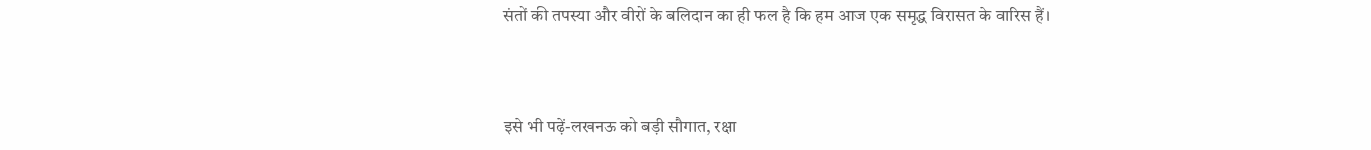संतों की तपस्या और वीरों के बलिदान का ही फल है कि हम आज एक समृद्ध विरासत के वारिस हैं।



इसे भी पढ़ें-लखनऊ को बड़ी सौगात, रक्षा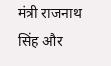मंत्री राजनाथ सिंह और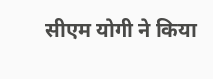सीएम योगी ने किया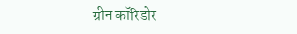ग्रीन कॉरिडोर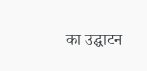का उद्घाटन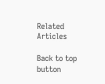Related Articles

Back to top button